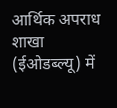आर्थिक अपराध शाखा (ईओडब्ल्यू) में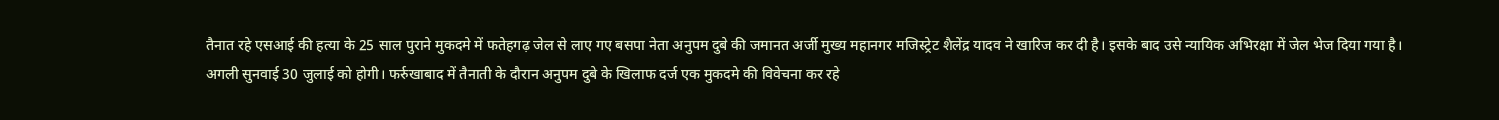तैनात रहे एसआई की हत्या के 25 साल पुराने मुकदमे में फतेहगढ़ जेल से लाए गए बसपा नेता अनुपम दुबे की जमानत अर्जी मुख्य महानगर मजिस्ट्रेट शैलेंद्र यादव ने खारिज कर दी है। इसके बाद उसे न्यायिक अभिरक्षा में जेल भेज दिया गया है।
अगली सुनवाई 30 जुलाई को होगी। फर्रुखाबाद में तैनाती के दौरान अनुपम दुबे के खिलाफ दर्ज एक मुकदमे की विवेचना कर रहे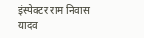इंस्पेक्टर राम निवास यादव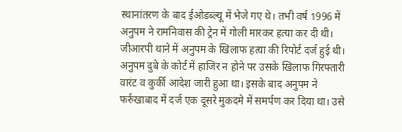स्थानांतरण के बाद ईओडब्ल्यू में भेजे गए थे। तभी वर्ष 1996 में अनुपम ने रामनिवास की ट्रेन में गोली मारकर हत्या कर दी थी।
जीआरपी थाने में अनुपम के खिलाफ हत्या की रिपोर्ट दर्ज हुई थी। अनुपम दुबे के कोर्ट में हाजिर न होने पर उसके खिलाफ गिरफ्तारी वारंट व कुर्की आदेश जारी हुआ था। इसके बाद अनुपम ने फर्रुखाबाद में दर्ज एक दूसरे मुकदमे में समर्पण कर दिया था। उसे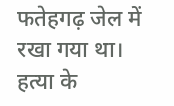फतेहगढ़ जेल में रखा गया था।
हत्या के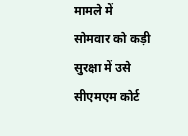मामले में सोमवार को कड़ी सुरक्षा में उसे सीएमएम कोर्ट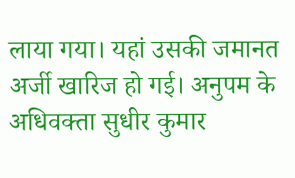लाया गया। यहां उसकी जमानत अर्जी खारिज हो गई। अनुपम के अधिवक्ता सुधीर कुमार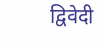द्विवेदी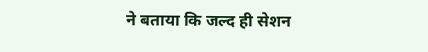ने बताया कि जल्द ही सेशन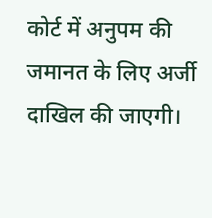कोर्ट में अनुपम की जमानत के लिए अर्जी दाखिल की जाएगी।